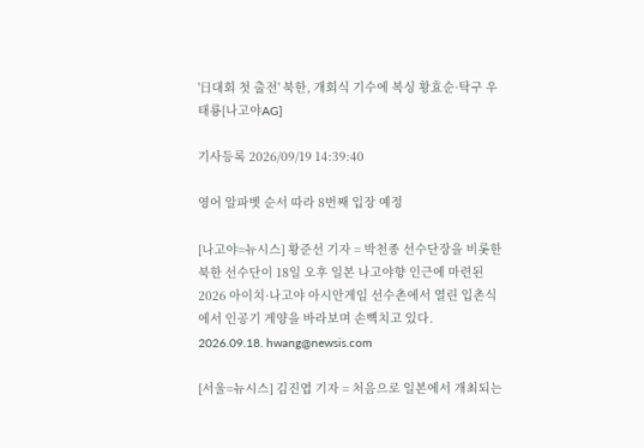'日대회 첫 출전' 북한, 개회식 기수에 복싱 황효순·탁구 우태룡[나고야AG]

기사등록 2026/09/19 14:39:40

영어 알파벳 순서 따라 8번째 입장 예정

[나고야=뉴시스] 황준선 기자 = 박천종 선수단장을 비롯한 북한 선수단이 18일 오후 일본 나고야향 인근에 마련된 2026 아이치·나고야 아시안게임 선수촌에서 열린 입촌식에서 인공기 게양을 바라보며 손뼉치고 있다. 2026.09.18. hwang@newsis.com

[서울=뉴시스] 김진엽 기자 = 처음으로 일본에서 개최되는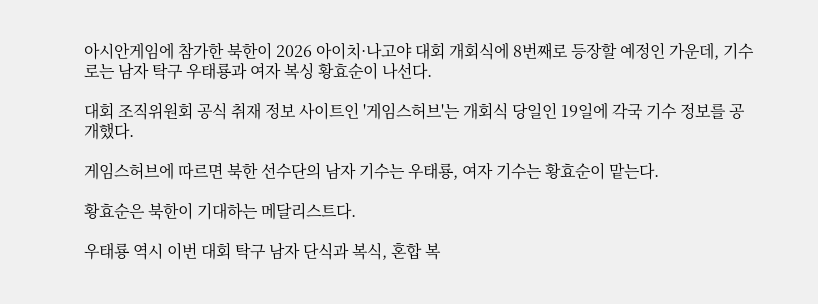아시안게임에 참가한 북한이 2026 아이치·나고야 대회 개회식에 8번째로 등장할 예정인 가운데, 기수로는 남자 탁구 우태룡과 여자 복싱 황효순이 나선다.

대회 조직위원회 공식 취재 정보 사이트인 '게임스허브'는 개회식 당일인 19일에 각국 기수 정보를 공개했다.

게임스허브에 따르면 북한 선수단의 남자 기수는 우태룡, 여자 기수는 황효순이 맡는다.

황효순은 북한이 기대하는 메달리스트다.

우태룡 역시 이번 대회 탁구 남자 단식과 복식, 혼합 복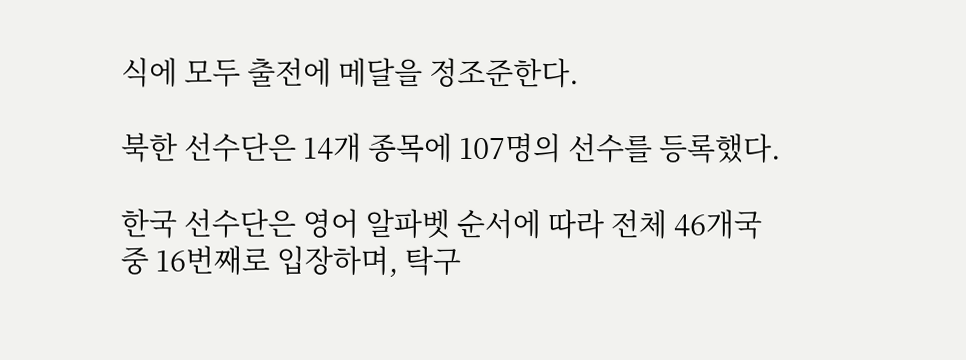식에 모두 출전에 메달을 정조준한다.

북한 선수단은 14개 종목에 107명의 선수를 등록했다.

한국 선수단은 영어 알파벳 순서에 따라 전체 46개국 중 16번째로 입장하며, 탁구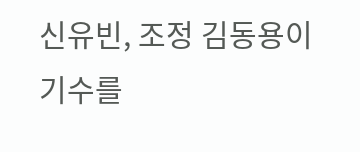신유빈, 조정 김동용이 기수를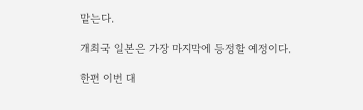맡는다.

개최국 일본은 가장 마지막에 등정할 예정이다.

한편 이번 대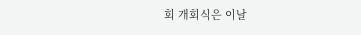회 개회식은 이날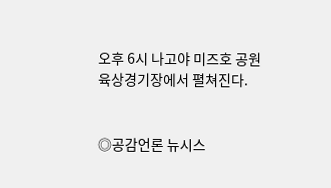오후 6시 나고야 미즈호 공원 육상경기장에서 펼쳐진다.


◎공감언론 뉴시스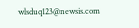wlsduq123@newsis.com